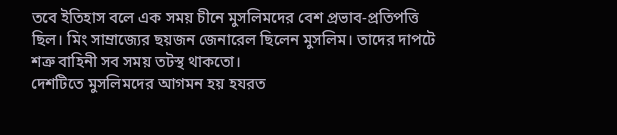তবে ইতিহাস বলে এক সময় চীনে মুসলিমদের বেশ প্রভাব-প্রতিপত্তি ছিল। মিং সাম্রাজ্যের ছয়জন জেনারেল ছিলেন মুসলিম। তাদের দাপটে শত্রু বাহিনী সব সময় তটস্থ থাকতো।
দেশটিতে মুসলিমদের আগমন হয় হযরত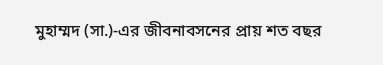মুহাম্মদ (সা.)-এর জীবনাবসনের প্রায় শত বছর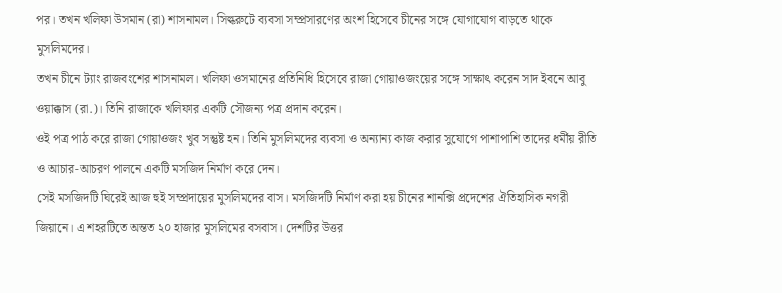পর। তখন খলিফা উসমান (রা) শাসনামল। সিল্করুটে ব্যবসা সম্প্রসারণের অংশ হিসেবে চীনের সঙ্গে যোগাযোগ বাড়তে থাকে মুসলিমদের।
তখন চীনে ট্যাং রাজবংশের শাসনামল। খলিফা ওসমানের প্রতিনিধি হিসেবে রাজা গোয়াওজংয়ের সঙ্গে সাক্ষাৎ করেন সাদ ইবনে আবু ওয়াক্কাস (রা.)। তিনি রাজাকে খলিফার একটি সৌজন্য পত্র প্রদান করেন।
ওই পত্র পাঠ করে রাজা গোয়াওজং খুব সন্তুষ্ট হন। তিনি মুসলিমদের ব্যবসা ও অন্যান্য কাজ করার সুযোগে পাশাপাশি তাদের ধর্মীয় রীতি ও আচার-আচরণ পালনে একটি মসজিদ নির্মাণ করে দেন।
সেই মসজিদটি ঘিরেই আজ হুই সম্প্রদায়ের মুসলিমদের বাস। মসজিদটি নির্মাণ করা হয় চীনের শানক্সি প্রদেশের ঐতিহাসিক নগরী জিয়ানে। এ শহরটিতে অন্তত ২০ হাজার মুসলিমের বসবাস। দেশটির উত্তর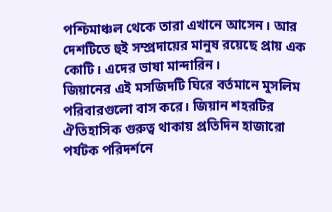পশ্চিমাঞ্চল থেকে তারা এখানে আসেন। আর দেশটিতে হুই সম্প্রদায়ের মানুষ রয়েছে প্রায় এক কোটি। এদের ভাষা মান্দারিন।
জিয়ানের এই মসজিদটি ঘিরে বর্তমানে মুসলিম পরিবারগুলো বাস করে। জিয়ান শহরটির ঐতিহাসিক গুরুত্ব থাকায় প্রতিদিন হাজারো পর্যটক পরিদর্শনে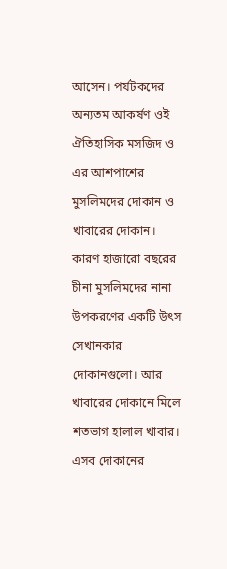আসেন। পর্যটকদের অন্যতম আকর্ষণ ওই ঐতিহাসিক মসজিদ ও এর আশপাশের মুসলিমদের দোকান ও খাবারের দোকান।
কারণ হাজারো বছরের চীনা মুসলিমদের নানা উপকরণের একটি উৎস সেখানকার দোকানগুলো। আর খাবারের দোকানে মিলে শতভাগ হালাল খাবার। এসব দোকানের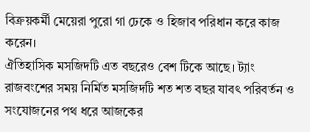বিক্রয়কর্মী মেয়েরা পুরো গা ঢেকে ও হিজাব পরিধান করে কাজ করেন।
ঐতিহাসিক মসজিদটি এত বছরেও বেশ টিকে আছে। ট্যাং রাজবংশের সময় নির্মিত মসজিদটি শত শত বছর যাবৎ পরিবর্তন ও সংযোজনের পথ ধরে আজকের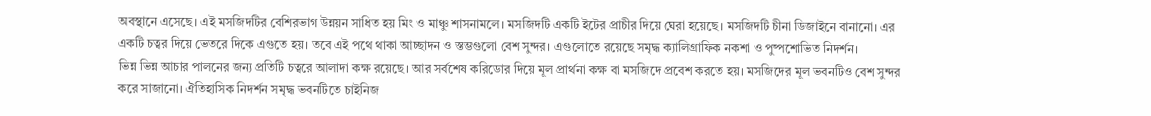অবস্থানে এসেছে। এই মসজিদটির বেশিরভাগ উন্নয়ন সাধিত হয় মিং ও মাঞ্চু শাসনামলে। মসজিদটি একটি ইটের প্রাচীর দিয়ে ঘেরা হয়েছে। মসজিদটি চীনা ডিজাইনে বানানো। এর একটি চত্বর দিয়ে ভেতরে দিকে এগুতে হয়। তবে এই পথে থাকা আচ্ছাদন ও স্তম্ভগুলো বেশ সুন্দর। এগুলোতে রয়েছে সমৃদ্ধ ক্যালিগ্রাফিক নকশা ও পুষ্পশোভিত নিদর্শন।
ভিন্ন ভিন্ন আচার পালনের জন্য প্রতিটি চত্বরে আলাদা কক্ষ রয়েছে। আর সর্বশেষ করিডোর দিয়ে মূল প্রার্থনা কক্ষ বা মসজিদে প্রবেশ করতে হয়। মসজিদের মূল ভবনটিও বেশ সুন্দর করে সাজানো। ঐতিহাসিক নিদর্শন সমৃদ্ধ ভবনটিতে চাইনিজ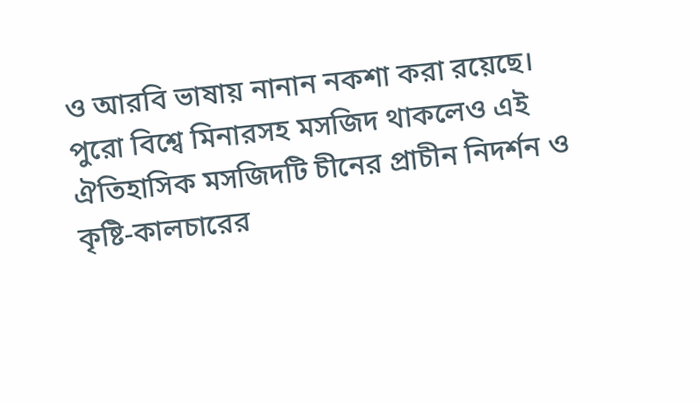ও আরবি ভাষায় নানান নকশা করা রয়েছে।
পুরো বিশ্বে মিনারসহ মসজিদ থাকলেও এই ঐতিহাসিক মসজিদটি চীনের প্রাচীন নিদর্শন ও কৃষ্টি-কালচারের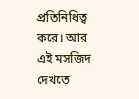প্রতিনিধিত্ব করে। আর এই মসজিদ দেখতে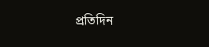প্রতিদিন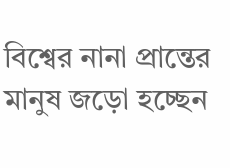বিশ্বের নানা প্রান্তের মানুষ জড়ো হচ্ছেন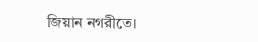জিয়ান নগরীতে।